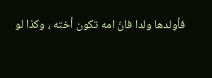فأولدها ولدا فانّ امه تكون أخته ، وكذا لو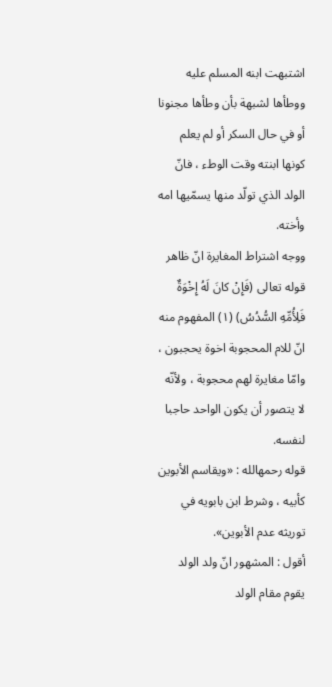اشتبهت ابنه المسلم عليه ووطأها لشبهة بأن وطأها مجنونا أو في حال السكر أو لم يعلم كونها ابنته وقت الوطء ، فانّ الولد الذي تولّد منها يسمّيها امه وأخته.
ووجه اشتراط المغايرة انّ ظاهر قوله تعالى (فَإِنْ كانَ لَهُ إِخْوَةٌ فَلِأُمِّهِ السُّدُسُ) (١) المفهوم منه انّ للام المحجوبة اخوة يحجبون ، وامّا مغايرة لهم محجوبة ، ولأنّه لا يتصور أن يكون الواحد حاجبا لنفسه.
قوله رحمهالله : «ويقاسم الأبوين كأبيه ، وشرط ابن بابويه في توريثه عدم الأبوين».
أقول : المشهور انّ ولد الولد يقوم مقام الولد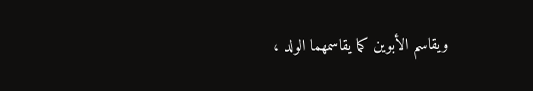ويقاسم الأبوين كما يقاسمهما الولد ،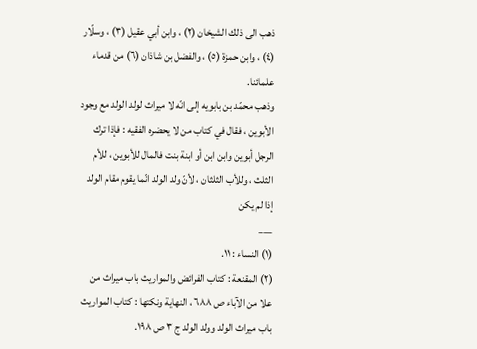ذهب الى ذلك الشيخان (٢) ، وابن أبي عقيل (٣) ، وسلّار (٤) ، وابن حمزة (٥) ، والفضل بن شاذان (٦) من قدماء علمائنا.
وذهب محمّد بن بابويه إلى انّه لا ميراث لولد الولد مع وجود الأبوين ، فقال في كتاب من لا يحضره الفقيه : فإذا ترك الرجل أبوين وابن ابن أو ابنة بنت فالمال للأبوين ، للأم الثلث ، وللأب الثلثان ، لأنّ ولد الولد انّما يقوم مقام الولد إذا لم يكن
___
(١) النساء : ١١.
(٢) المقنعة : كتاب الفرائض والمواريث باب ميراث من علا من الآباء ص ٦٨٨ ، النهاية ونكتها : كتاب المواريث باب ميراث الولد وولد الولد ج ٣ ص ١٩٨.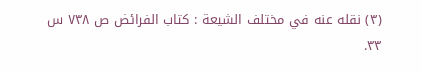(٣) نقله عنه في مختلف الشيعة : كتاب الفرائض ص ٧٣٨ س ٣٣.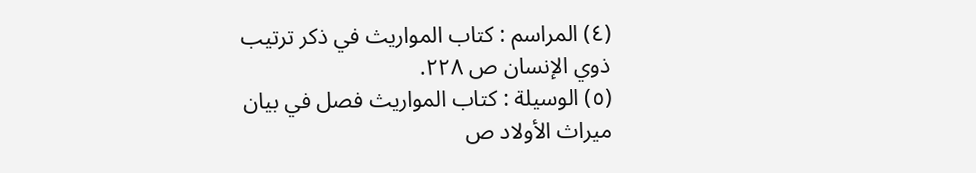(٤) المراسم : كتاب المواريث في ذكر ترتيب ذوي الإنسان ص ٢٢٨.
(٥) الوسيلة : كتاب المواريث فصل في بيان ميراث الأولاد ص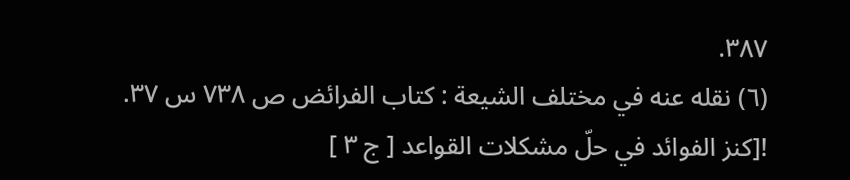٣٨٧.
(٦) نقله عنه في مختلف الشيعة : كتاب الفرائض ص ٧٣٨ س ٣٧.
![كنز الفوائد في حلّ مشكلات القواعد [ ج ٣ ]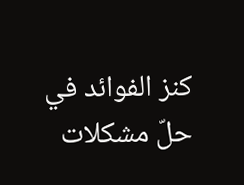كنز الفوائد في حلّ مشكلات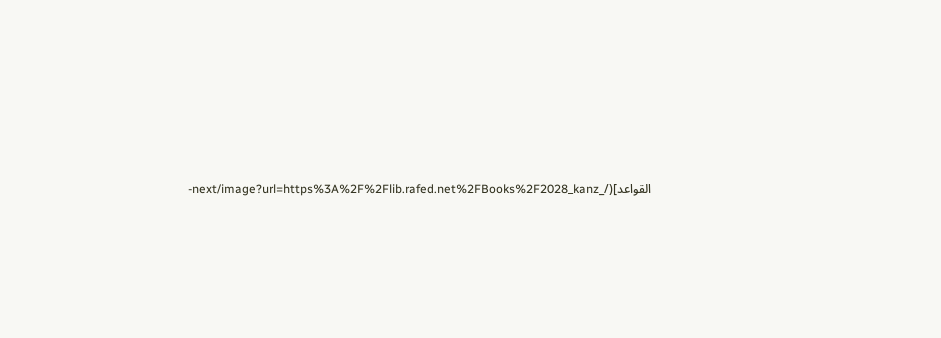القواعد](/_next/image?url=https%3A%2F%2Flib.rafed.net%2FBooks%2F2028_kanz-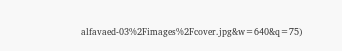alfavaed-03%2Fimages%2Fcover.jpg&w=640&q=75)